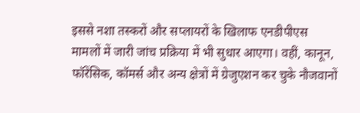इससे नशा तस्करों और सप्लायरों के खिलाफ एनडीपीएस मामलों में जारी जांच प्रक्रिया में भी सुधार आएगा। वहीं, कानून, फॉरेंसिक, कॉमर्स और अन्य क्षेत्रों में ग्रेजुएशन कर चुके नौजवानों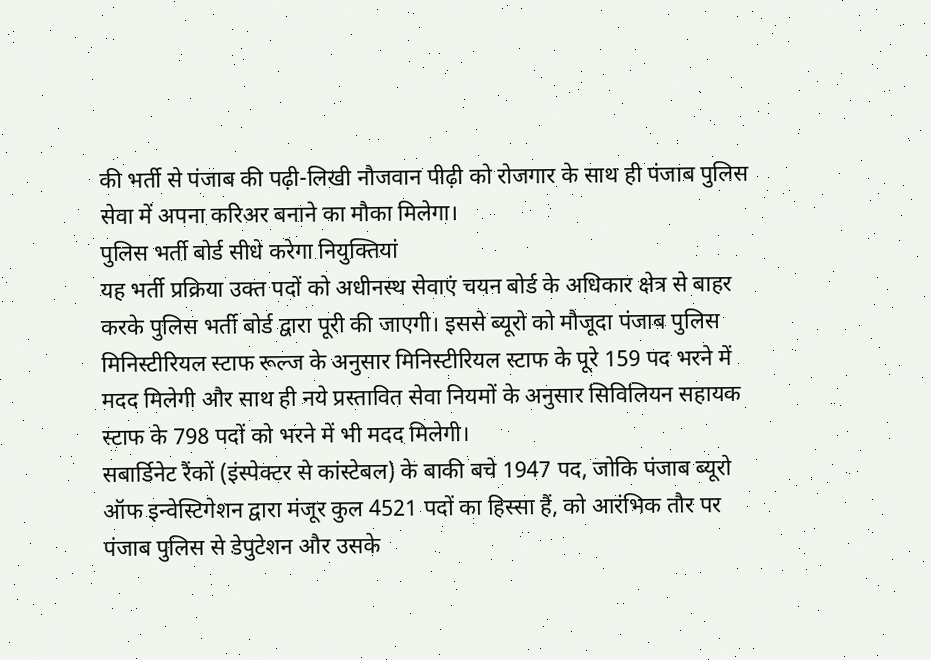की भर्ती से पंजाब की पढ़ी-लिखी नौजवान पीढ़ी को रोजगार के साथ ही पंजाब पुलिस सेवा में अपना करिअर बनाने का मौका मिलेगा।
पुलिस भर्ती बोर्ड सीधे करेगा नियुक्तियां
यह भर्ती प्रक्रिया उक्त पदों को अधीनस्थ सेवाएं चयन बोर्ड के अधिकार क्षेत्र से बाहर करके पुलिस भर्ती बोर्ड द्वारा पूरी की जाएगी। इससे ब्यूरो को मौजूदा पंजाब पुलिस मिनिस्टीरियल स्टाफ रूल्ज के अनुसार मिनिस्टीरियल स्टाफ के पूरे 159 पद भरने में मदद मिलेगी और साथ ही नये प्रस्तावित सेवा नियमों के अनुसार सिविलियन सहायक स्टाफ के 798 पदों को भरने में भी मदद मिलेगी।
सबार्डिनेट रैंकों (इंस्पेक्टर से कांस्टेबल) के बाकी बचे 1947 पद, जोकि पंजाब ब्यूरो ऑफ इन्वेस्टिगेशन द्वारा मंजूर कुल 4521 पदों का हिस्सा हैं, को आरंभिक तौर पर पंजाब पुलिस से डेपुटेशन और उसके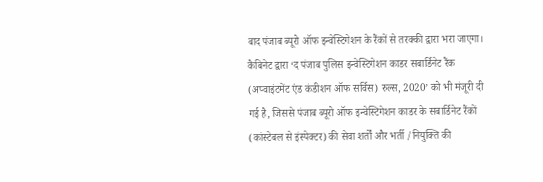बाद पंजाब ब्यूरो ऑफ इन्वेस्टिगेशन के रैंकों से तरक्की द्वारा भरा जाएगा।
कैबिनेट द्वारा ‘द पंजाब पुलिस इन्वेस्टिगेशन काडर सबार्डिनेट रैंक (अप्वाइंटमेंट एंड कंडीशन ऑफ सर्विस) रुल्स, 2020’ को भी मंजूरी दी गई है, जिससे पंजाब ब्यूरो ऑफ इन्वेस्टिगेशन काडर के सबार्डिनेट रैंकों (कांस्टेबल से इंस्पेक्टर) की सेवा शर्तों और भर्ती /नियुक्ति की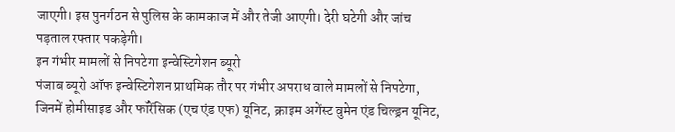जाएगी। इस पुनर्गठन से पुलिस के कामकाज में और तेजी आएगी। देरी घटेगी और जांच पड़ताल रफ्तार पकड़ेगी।
इन गंभीर मामलों से निपटेगा इन्वेस्टिगेशन ब्यूरो
पंजाब ब्यूरो ऑफ इन्वेस्टिगेशन प्राथमिक तौर पर गंभीर अपराध वाले मामलों से निपटेगा, जिनमें होमीसाइड और फॉरेंसिक (एच एंड एफ) यूनिट, क्राइम अगेंस्ट वुमेन एंड चिल्ड्रन यूनिट,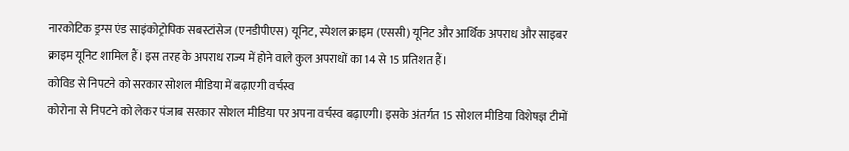नारकोटिक ड्रग्स एंड साइंकोट्रोपिक सबस्टांसेज (एनडीपीएस) यूनिट, स्पेशल क्राइम (एससी) यूनिट और आर्थिक अपराध और साइबर क्राइम यूनिट शामिल हैं। इस तरह के अपराध राज्य में होने वाले कुल अपराधों का 14 से 15 प्रतिशत हैं।
कोविड से निपटने को सरकार सोशल मीडिया में बढ़ाएगी वर्चस्व
कोरोना से निपटने को लेकर पंजाब सरकार सोशल मीडिया पर अपना वर्चस्व बढ़ाएगी। इसके अंतर्गत 15 सोशल मीडिया विशेषज्ञ टीमों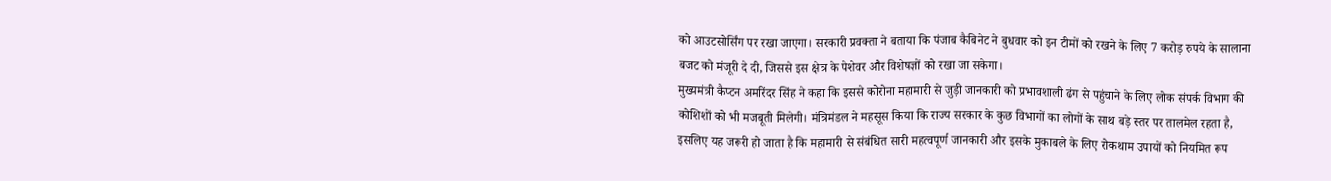को आउटसोर्सिंग पर रखा जाएगा। सरकारी प्रवक्ता ने बताया कि पंजाब कैबिनेट ने बुधवार को इन टीमों को रखने के लिए 7 करोड़ रुपये के सालाना बजट को मंजूरी दे दी, जिससे इस क्षेत्र के पेशेवर और विशेषज्ञों को रखा जा सकेगा।
मुख्यमंत्री कैप्टन अमरिंदर सिंह ने कहा कि इससे कोरोना महामारी से जुड़ी जानकारी को प्रभावशाली ढंग से पहुंचाने के लिए लोक संपर्क विभाग की कोशिशों को भी मजबूती मिलेगी। मंत्रिमंडल ने महसूस किया कि राज्य सरकार के कुछ विभागों का लोगों के साथ बड़े स्तर पर तालमेल रहता है, इसलिए यह जरूरी हो जाता है कि महामारी से संबंधित सारी महत्वपूर्ण जानकारी और इसके मुकाबले के लिए रोकथाम उपायों को नियमित रूप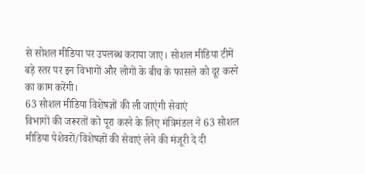से सोशल मीडिया पर उपलब्ध कराया जाए। सोशल मीडिया टीमें बड़े स्तर पर इन विभागों और लोगों के बीच के फासले को दूर करने का काम करेंगी।
63 सोशल मीडिया विशेषज्ञों की ली जाएंगी सेवाएं
विभागों की जरूरतों को पूरा करने के लिए मंत्रिमंडल ने 63 सोशल मीडिया पेशेवरों/विशेषज्ञों की सेवाएं लेने की मंजूरी दे दी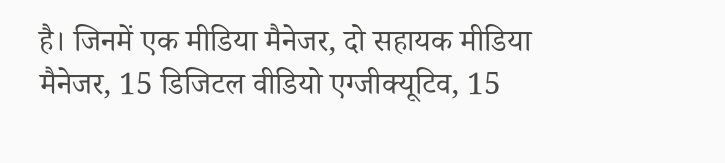है। जिनमें एक मीडिया मैनेजर, दो सहायक मीडिया मैनेजर, 15 डिजिटल वीडियो एग्जीक्यूटिव, 15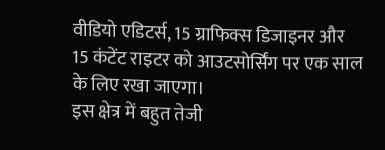वीडियो एडिटर्स, 15 ग्राफिक्स डिजाइनर और 15 कंटेंट राइटर को आउटसोर्सिंग पर एक साल के लिए रखा जाएगा।
इस क्षेत्र में बहुत तेजी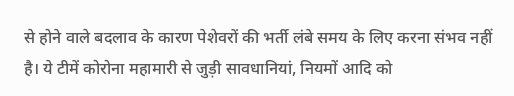से होने वाले बदलाव के कारण पेशेवरों की भर्ती लंबे समय के लिए करना संभव नहीं है। ये टीमें कोरोना महामारी से जुड़ी सावधानियां, नियमों आदि को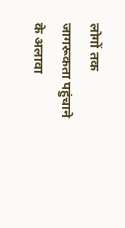लोगों तक जागरूकता पहुंचाने के अलावा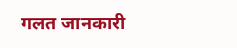गलत जानकारी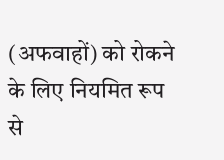(अफवाहों) को रोकने के लिए नियमित रूप से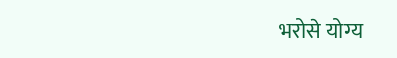भरोसे योग्य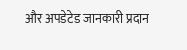और अपडेटेड जानकारी प्रदान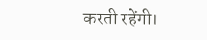करती रहेंगी।